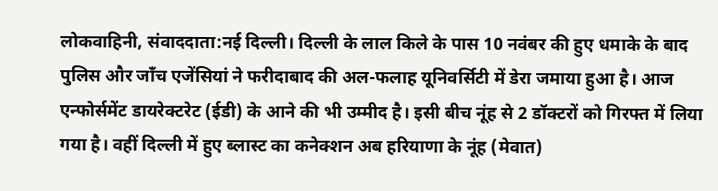लोकवाहिनी, संवाददाता:नई दिल्ली। दिल्ली के लाल किले के पास 10 नवंबर की हुए धमाके के बाद पुलिस और जाँच एजेंसियां ने फरीदाबाद की अल-फलाह यूनिवर्सिटी में डेरा जमाया हुआ है। आज एन्फोर्समेंट डायरेक्टरेट (ईडी) के आने की भी उम्मीद है। इसी बीच नूंह से 2 डॉक्टरों को गिरफ्त में लिया गया है। वहीं दिल्ली में हुए ब्लास्ट का कनेक्शन अब हरियाणा के नूंह (मेवात)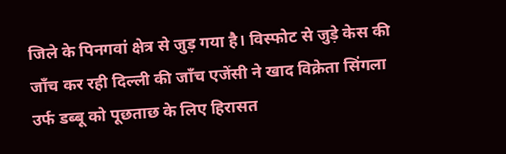जिले के पिनगवां क्षेत्र से जुड़ गया है। विस्फोट से जुड़े केस की जाँच कर रही दिल्ली की जाँच एजेंसी ने खाद विक्रेता सिंगला उर्फ डब्बू को पूछताछ के लिए हिरासत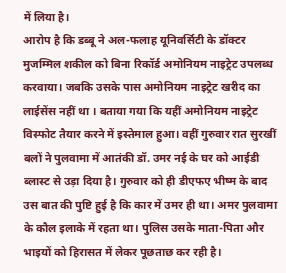में लिया है।
आरोप है कि डब्बू ने अल-फलाह यूनिवर्सिटी के डॉक्टर मुजम्मिल शकील को बिना रिकॉर्ड अमोनियम नाइट्रेट उपलब्ध करवाया। जबकि उसके पास अमोनियम नाइट्रेट खरीद का लाईसेंस नहीं था । बताया गया कि यहीं अमोनियम नाइट्रेट विस्फोट तैयार करने में इस्तेमाल हुआ। वहीं गुरुवार रात सुरखीं बलों ने पुलवामा में आतंकी डॉ. उमर नई के घर को आईडी ब्लास्ट से उड़ा दिया है। गुरुवार को ही डीएफए भीष्म के बाद उस बात की पुष्टि हुई है कि कार में उमर ही था। अमर पुलवामा के कौल इलाके में रहता था। पुलिस उसके माता-पिता और भाइयों को हिरासत में लेकर पूछताछ कर रही है।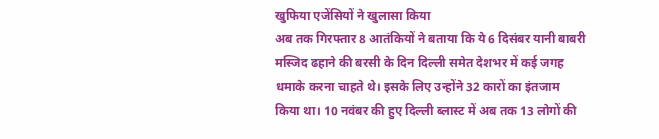खुफिया एजेंसियों ने खुलासा किया
अब तक गिरफ्तार 8 आतंकियों ने बताया कि ये 6 दिसंबर यानी बाबरी मस्जिद ढहाने की बरसी के दिन दिल्ली समेत देशभर में कई जगह धमाके करना चाहते थे। इसके लिए उन्होंने 32 कारों का इंतजाम किया था। 10 नवंबर की हुए दिल्ली ब्लास्ट में अब तक 13 लोगों की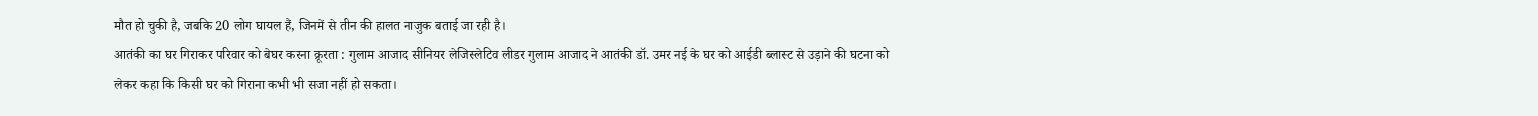मौत हो चुकी है, जबकि 20 लोग घायल हैं, जिनमें से तीन की हालत नाजुक बताई जा रही है।
आतंकी का घर गिराकर परिवार को बेघर करना क्रूरता : गुलाम आजाद सीनियर लेजिस्लेटिव लीडर गुलाम आजाद ने आतंकी डॉ. उमर नई के घर को आईडी ब्लास्ट से उड़ाने की घटना को लेकर कहा कि किसी घर को गिराना कभी भी सजा नहीं हो सकता।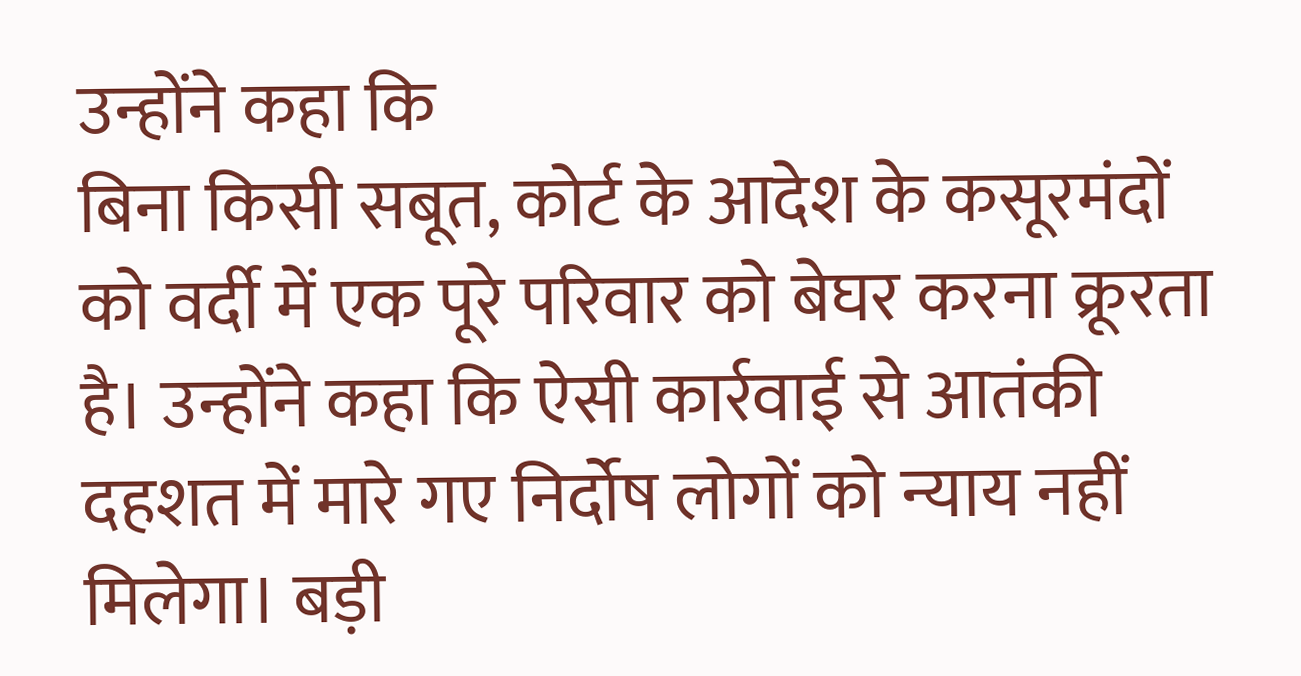उन्होंने कहा कि
बिना किसी सबूत, कोर्ट के आदेश के कसूरमंदों को वर्दी में एक पूरे परिवार को बेघर करना क्रूरता है। उन्होंने कहा कि ऐसी कार्रवाई से आतंकी दहशत में मारे गए निर्दोष लोगों को न्याय नहीं मिलेगा। बड़ी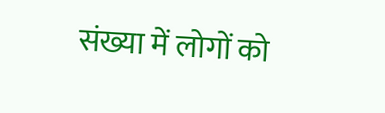संख्या में लोगों को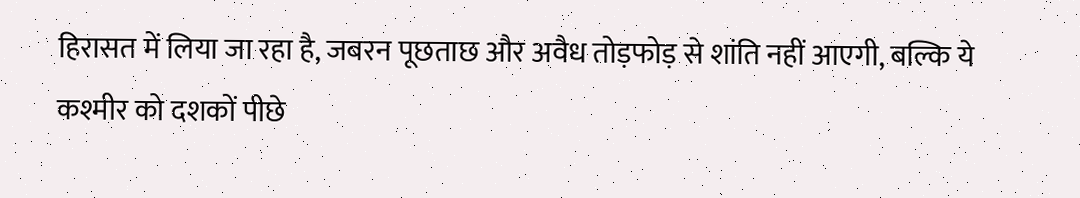हिरासत में लिया जा रहा है, जबरन पूछताछ और अवैध तोड़फोड़ से शांति नहीं आएगी, बल्कि ये कश्मीर को दशकों पीछे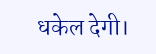धकेल देगी।